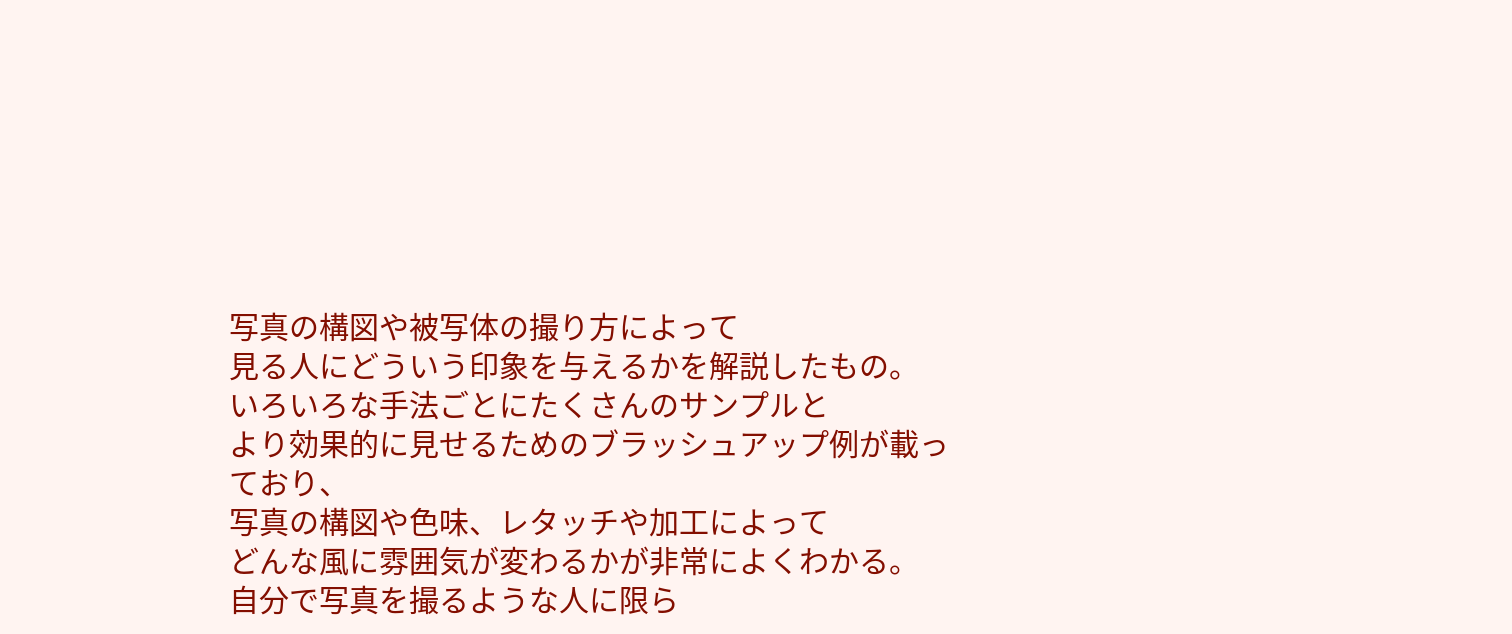写真の構図や被写体の撮り方によって
見る人にどういう印象を与えるかを解説したもの。
いろいろな手法ごとにたくさんのサンプルと
より効果的に見せるためのブラッシュアップ例が載っており、
写真の構図や色味、レタッチや加工によって
どんな風に雰囲気が変わるかが非常によくわかる。
自分で写真を撮るような人に限ら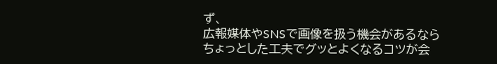ず、
広報媒体やSNSで画像を扱う機会があるなら
ちょっとした工夫でグッとよくなるコツが会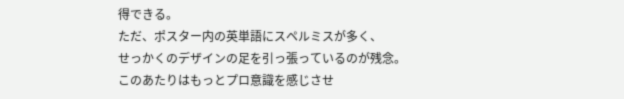得できる。
ただ、ポスター内の英単語にスペルミスが多く、
せっかくのデザインの足を引っ張っているのが残念。
このあたりはもっとプロ意識を感じさせ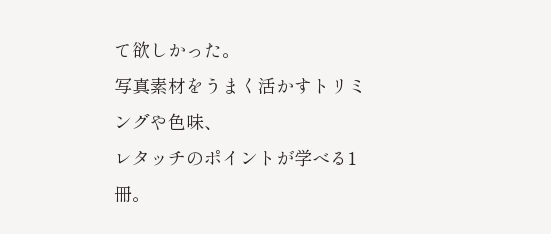て欲しかった。
写真素材をうまく活かすトリミングや色味、
レタッチのポイントが学べる1冊。